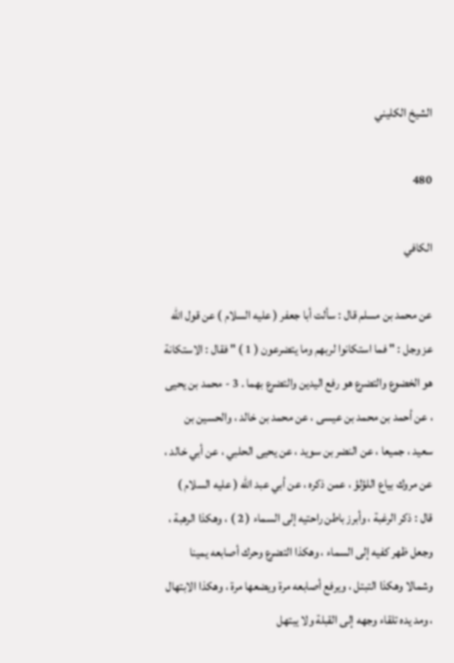الشيخ الكليني

480

الكافي

عن محمد بن مسلم قال : سألت أبا جعفر ( عليه السلام ) عن قول الله عز وجل : " فما استكانوا لربهم وما يتضرعون ( 1 ) " فقال : الاستكانة هو الخضوع والتضرع هو رفع اليدين والتضرع بهما . 3 - محمد بن يحيى ، عن أحمد بن محمد بن عيسى ، عن محمد بن خالد ، والحسين بن سعيد ، جميعا ، عن النضر بن سويد ، عن يحيى الحلبي ، عن أبي خالد ، عن مروك بياع اللؤلؤ ، عمن ذكره ، عن أبي عبد الله ( عليه السلام ) قال : ذكر الرغبة ، وأبرز باطن راحتيه إلى السماء ( 2 ) ، وهكذا الرهبة ، وجعل ظهر كفيه إلى السماء ، وهكذا التضرع وحرك أصابعه يمينا وشمالا وهكذا التبتل ، ويرفع أصابعه مرة ويضعها مرة ، وهكذا الابتهال ، ومد يده تلقاء وجهه إلى القبلة ولا يبتهل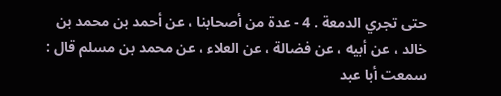حتى تجري الدمعة . 4 - عدة من أصحابنا ، عن أحمد بن محمد بن خالد ، عن أبيه ، عن فضالة ، عن العلاء ، عن محمد بن مسلم قال : سمعت أبا عبد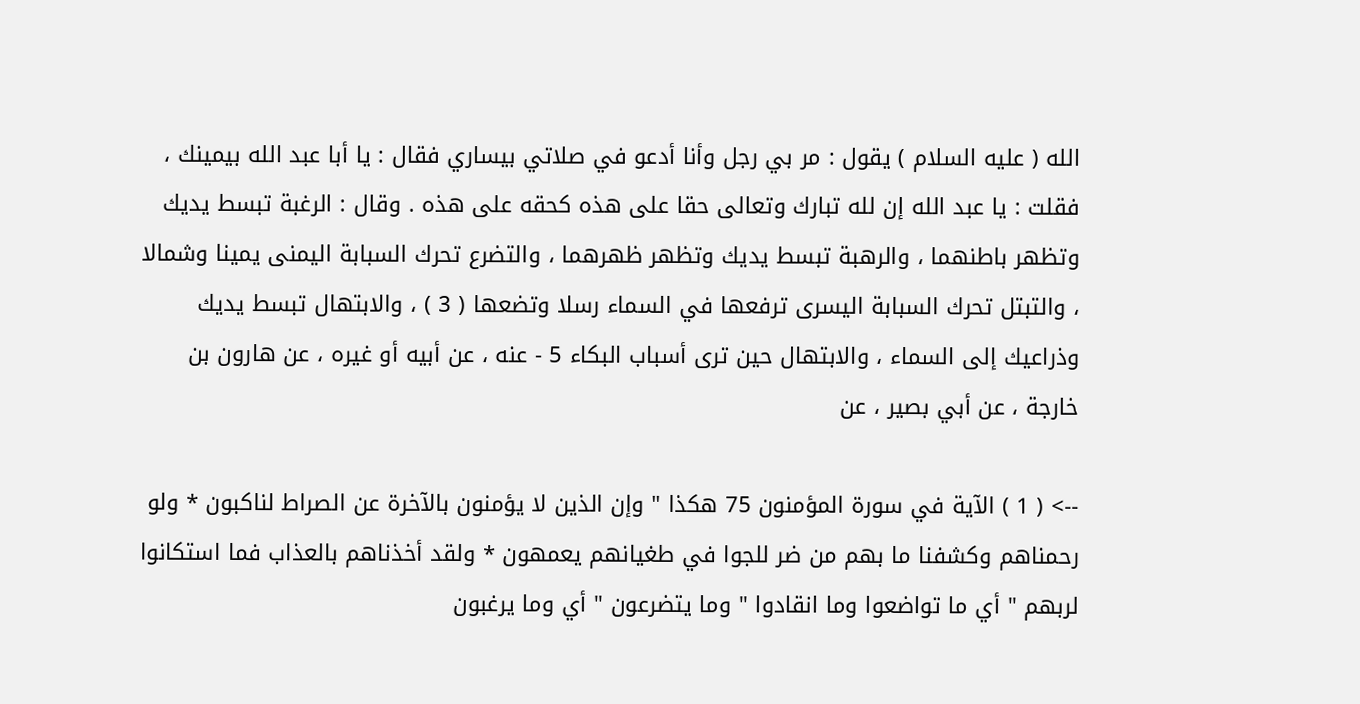الله ( عليه السلام ) يقول : مر بي رجل وأنا أدعو في صلاتي بيساري فقال : يا أبا عبد الله بيمينك ، فقلت : يا عبد الله إن لله تبارك وتعالى حقا على هذه كحقه على هذه . وقال : الرغبة تبسط يديك وتظهر باطنهما ، والرهبة تبسط يديك وتظهر ظهرهما ، والتضرع تحرك السبابة اليمنى يمينا وشمالا ، والتبتل تحرك السبابة اليسرى ترفعها في السماء رسلا وتضعها ( 3 ) ، والابتهال تبسط يديك وذراعيك إلى السماء ، والابتهال حين ترى أسباب البكاء 5 - عنه ، عن أبيه أو غيره ، عن هارون بن خارجة ، عن أبي بصير ، عن

--> ( 1 ) الآية في سورة المؤمنون 75 هكذا " وإن الذين لا يؤمنون بالآخرة عن الصراط لناكبون * ولو رحمناهم وكشفنا ما بهم من ضر للجوا في طغيانهم يعمهون * ولقد أخذناهم بالعذاب فما استكانوا لربهم " أي ما تواضعوا وما انقادوا " وما يتضرعون " أي وما يرغبون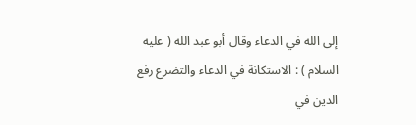إلى الله في الدعاء وقال أبو عبد الله ( عليه السلام ) : الاستكانة في الدعاء والتضرع رفع الدين في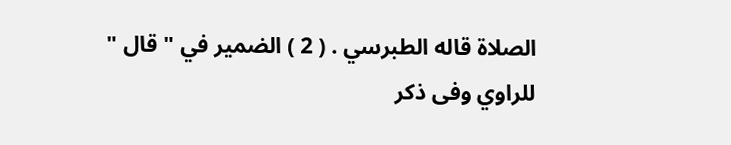الصلاة قاله الطبرسي . ( 2 ) الضمير في " قال " للراوي وفى ذكر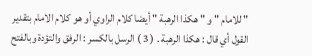" للامام " و " هكذا الرهبة " أيضا كلام الراوي أو هو كلام الامام بتقدير القول أي قال : هكذا الرهبة . ( 3 ) الرسل بالكسر : الرفق والتؤدة وبالفتح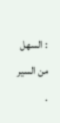: السهل من السير .